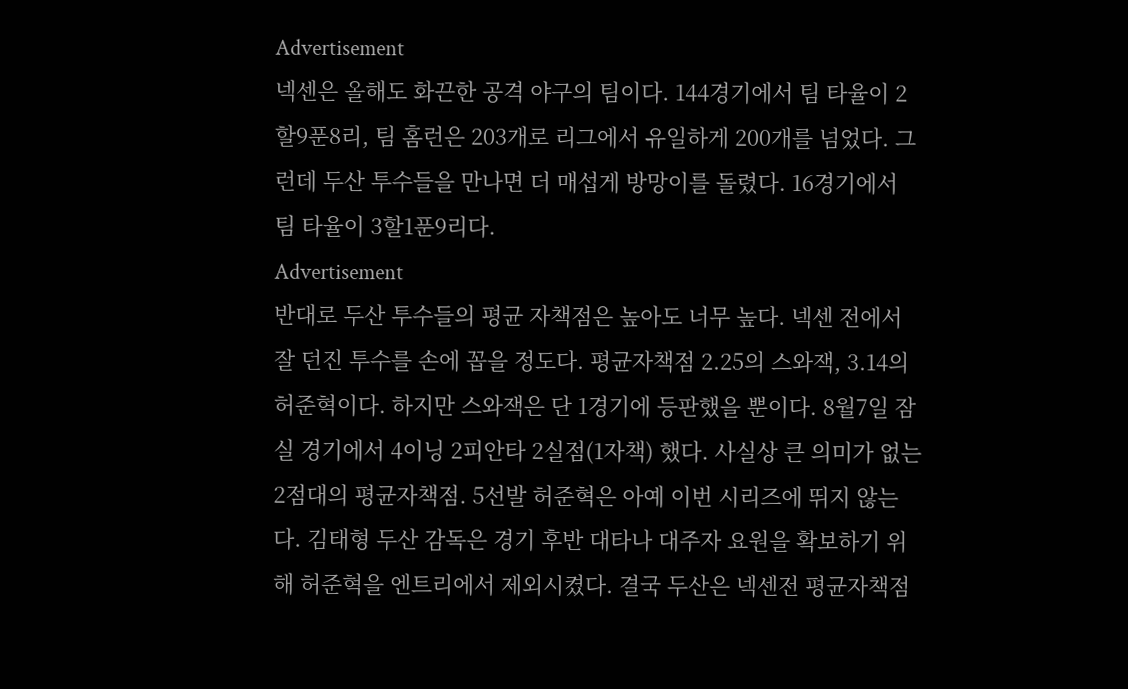Advertisement
넥센은 올해도 화끈한 공격 야구의 팀이다. 144경기에서 팀 타율이 2할9푼8리, 팀 홈런은 203개로 리그에서 유일하게 200개를 넘었다. 그런데 두산 투수들을 만나면 더 매섭게 방망이를 돌렸다. 16경기에서 팀 타율이 3할1푼9리다.
Advertisement
반대로 두산 투수들의 평균 자책점은 높아도 너무 높다. 넥센 전에서 잘 던진 투수를 손에 꼽을 정도다. 평균자책점 2.25의 스와잭, 3.14의 허준혁이다. 하지만 스와잭은 단 1경기에 등판했을 뿐이다. 8월7일 잠실 경기에서 4이닝 2피안타 2실점(1자책) 했다. 사실상 큰 의미가 없는 2점대의 평균자책점. 5선발 허준혁은 아예 이번 시리즈에 뛰지 않는다. 김태형 두산 감독은 경기 후반 대타나 대주자 요원을 확보하기 위해 허준혁을 엔트리에서 제외시켰다. 결국 두산은 넥센전 평균자책점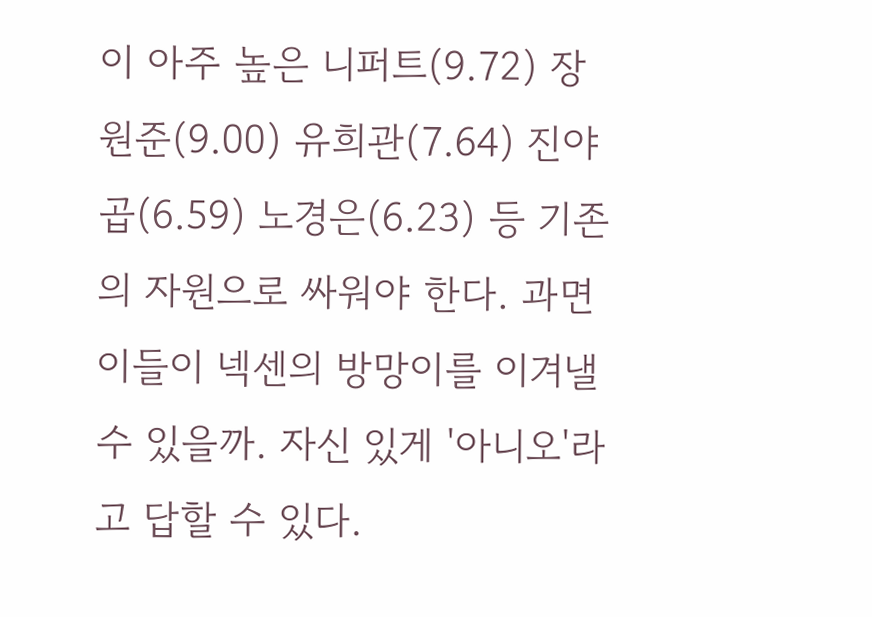이 아주 높은 니퍼트(9.72) 장원준(9.00) 유희관(7.64) 진야곱(6.59) 노경은(6.23) 등 기존의 자원으로 싸워야 한다. 과면 이들이 넥센의 방망이를 이겨낼 수 있을까. 자신 있게 '아니오'라고 답할 수 있다.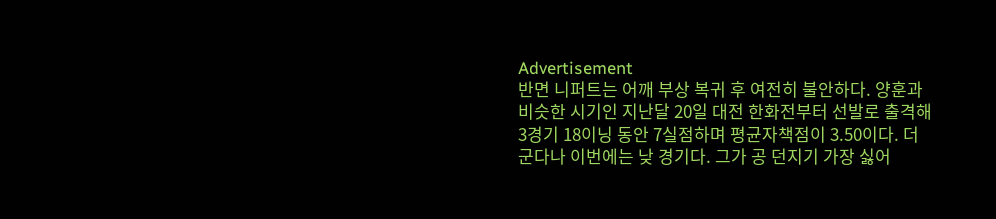Advertisement
반면 니퍼트는 어깨 부상 복귀 후 여전히 불안하다. 양훈과 비슷한 시기인 지난달 20일 대전 한화전부터 선발로 출격해 3경기 18이닝 동안 7실점하며 평균자책점이 3.50이다. 더군다나 이번에는 낮 경기다. 그가 공 던지기 가장 싫어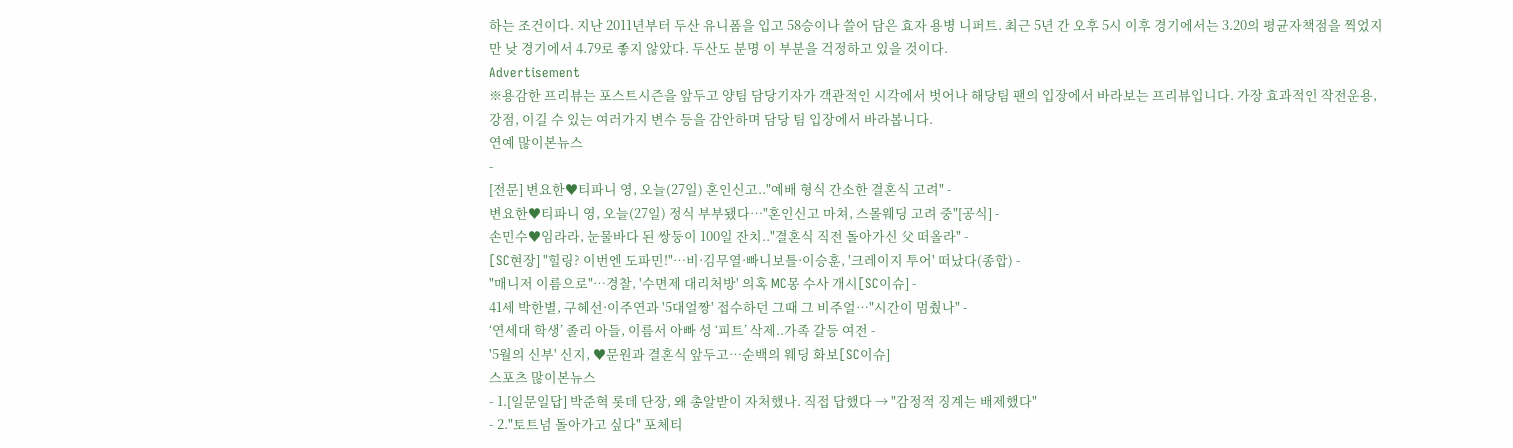하는 조건이다. 지난 2011년부터 두산 유니폼을 입고 58승이나 쓸어 담은 효자 용병 니퍼트. 최근 5년 간 오후 5시 이후 경기에서는 3.20의 평균자책점을 찍었지만 낮 경기에서 4.79로 좋지 않았다. 두산도 분명 이 부분을 걱정하고 있을 것이다.
Advertisement
※용감한 프리뷰는 포스트시즌을 앞두고 양팀 담당기자가 객관적인 시각에서 벗어나 해당팀 팬의 입장에서 바라보는 프리뷰입니다. 가장 효과적인 작전운용, 강점, 이길 수 있는 여러가지 변수 등을 감안하며 담당 팀 입장에서 바라봅니다.
연예 많이본뉴스
-
[전문] 변요한♥티파니 영, 오늘(27일) 혼인신고.."예배 형식 간소한 결혼식 고려" -
변요한♥티파니 영, 오늘(27일) 정식 부부됐다…"혼인신고 마쳐, 스몰웨딩 고려 중"[공식] -
손민수♥임라라, 눈물바다 된 쌍둥이 100일 잔치.."결혼식 직전 돌아가신 父 떠올라" -
[SC현장] "힐링? 이번엔 도파민!"…비·김무열·빠니보틀·이승훈, '크레이지 투어' 떠났다(종합) -
"매니저 이름으로"…경찰, '수면제 대리처방' 의혹 MC몽 수사 개시[SC이슈] -
41세 박한별, 구혜선·이주연과 '5대얼짱' 접수하던 그때 그 비주얼…"시간이 멈췄나" -
‘연세대 학생’ 졸리 아들, 이름서 아빠 성 ‘피트’ 삭제..가족 갈등 여전 -
'5월의 신부' 신지, ♥문원과 결혼식 앞두고…순백의 웨딩 화보[SC이슈]
스포츠 많이본뉴스
- 1.[일문일답] 박준혁 롯데 단장, 왜 총알받이 자처했나. 직접 답했다 → "감정적 징계는 배제했다"
- 2."토트넘 돌아가고 싶다" 포체티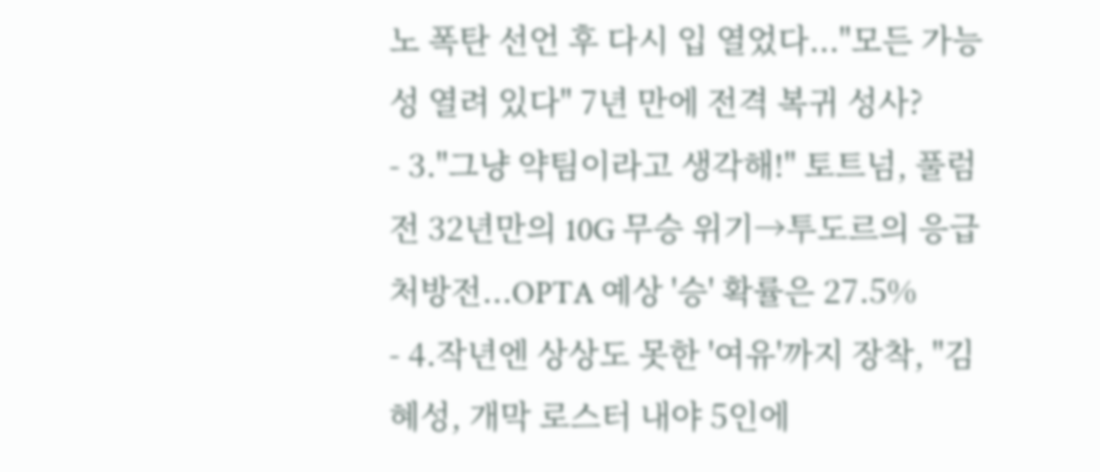노 폭탄 선언 후 다시 입 열었다..."모든 가능성 열려 있다" 7년 만에 전격 복귀 성사?
- 3."그냥 약팀이라고 생각해!" 토트넘, 풀럼전 32년만의 10G 무승 위기→투도르의 응급처방전...OPTA 예상 '승' 확률은 27.5%
- 4.작년엔 상상도 못한 '여유'까지 장착, "김혜성, 개막 로스터 내야 5인에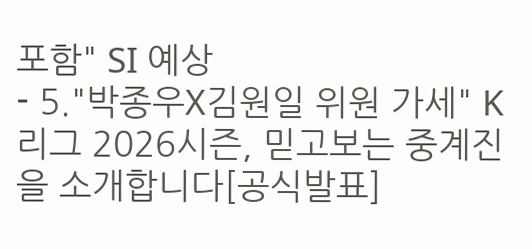포함" SI 예상
- 5."박종우X김원일 위원 가세" K리그 2026시즌, 믿고보는 중계진을 소개합니다[공식발표]